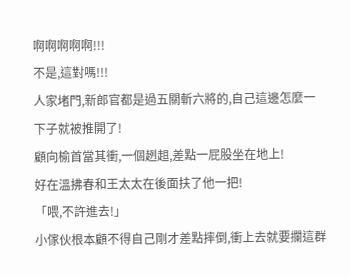啊啊啊啊啊!!!
不是,這對嗎!!!
人家堵門,新郎官都是過五關斬六將的,自己這邊怎麼一下子就被推開了!
顧向榆首當其衝,一個趔趄,差點一屁股坐在地上!
好在溫拂春和王太太在後面扶了他一把!
「喂,不許進去!」
小傢伙根本顧不得自己剛才差點摔倒,衝上去就要攔這群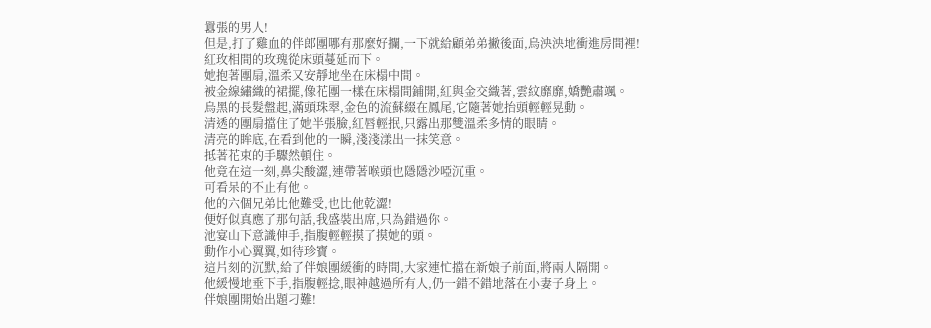囂張的男人!
但是,打了雞血的伴郎團哪有那麼好攔,一下就給顧弟弟撇後面,烏泱泱地衝進房間裡!
紅玫相間的玫瑰從床頭蔓延而下。
她抱著團扇,溫柔又安靜地坐在床榻中間。
被金線繡織的裙擺,像花團一樣在床榻間鋪開,紅與金交織著,雲紋靡靡,嬌艷肅颯。
烏黑的長髮盤起,滿頭珠翠,金色的流蘇綴在鳳尾,它隨著她抬頭輕輕晃動。
清透的團扇擋住了她半張臉,紅唇輕抿,只露出那雙溫柔多情的眼睛。
清亮的眸底,在看到他的一瞬,淺淺漾出一抹笑意。
抵著花束的手驟然頓住。
他竟在這一刻,鼻尖酸澀,連帶著喉頭也隱隱沙啞沉重。
可看呆的不止有他。
他的六個兄弟比他難受,也比他乾澀!
便好似真應了那句話,我盛裝出席,只為錯過你。
池宴山下意識伸手,指腹輕輕摸了摸她的頭。
動作小心翼翼,如待珍寶。
這片刻的沉默,給了伴娘團緩衝的時間,大家連忙擋在新娘子前面,將兩人隔開。
他緩慢地垂下手,指腹輕捻,眼神越過所有人,仍一錯不錯地落在小妻子身上。
伴娘團開始出題刁難!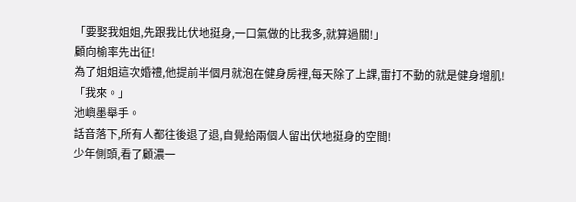「要娶我姐姐,先跟我比伏地挺身,一口氣做的比我多,就算過關!」
顧向榆率先出征!
為了姐姐這次婚禮,他提前半個月就泡在健身房裡,每天除了上課,雷打不動的就是健身增肌!
「我來。」
池嶼墨舉手。
話音落下,所有人都往後退了退,自覺給兩個人留出伏地挺身的空間!
少年側頭,看了顧濃一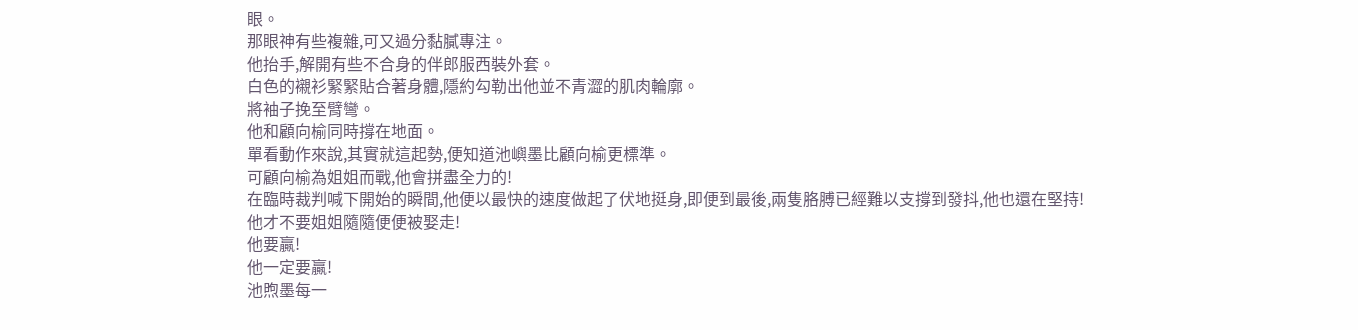眼。
那眼神有些複雜,可又過分黏膩專注。
他抬手,解開有些不合身的伴郎服西裝外套。
白色的襯衫緊緊貼合著身體,隱約勾勒出他並不青澀的肌肉輪廓。
將袖子挽至臂彎。
他和顧向榆同時撐在地面。
單看動作來說,其實就這起勢,便知道池嶼墨比顧向榆更標準。
可顧向榆為姐姐而戰,他會拼盡全力的!
在臨時裁判喊下開始的瞬間,他便以最快的速度做起了伏地挺身,即便到最後,兩隻胳膊已經難以支撐到發抖,他也還在堅持!
他才不要姐姐隨隨便便被娶走!
他要贏!
他一定要贏!
池煦墨每一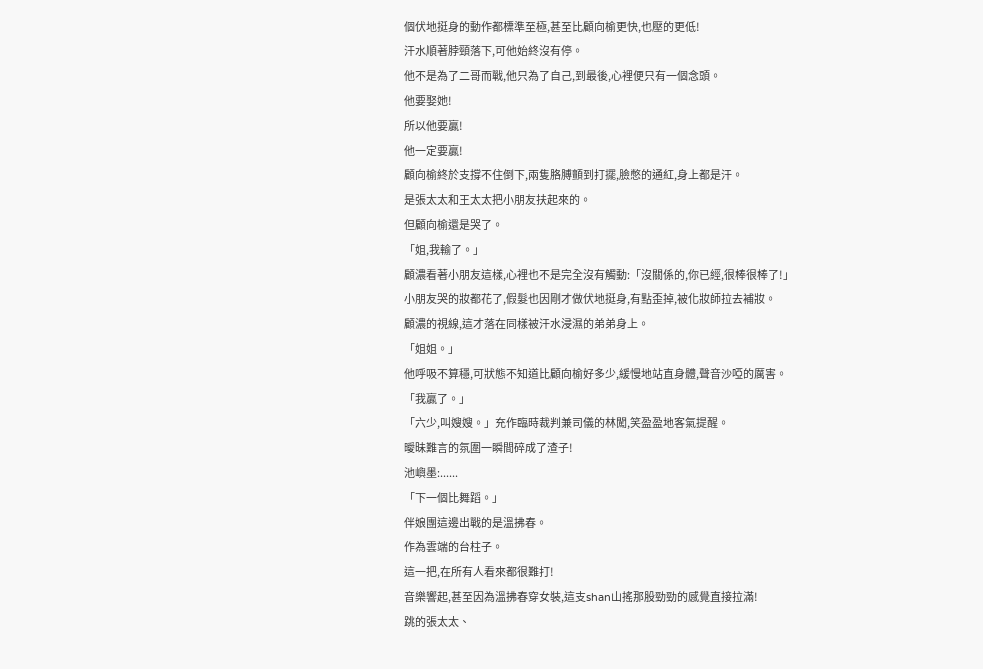個伏地挺身的動作都標準至極,甚至比顧向榆更快,也壓的更低!
汗水順著脖頸落下,可他始終沒有停。
他不是為了二哥而戰,他只為了自己,到最後,心裡便只有一個念頭。
他要娶她!
所以他要贏!
他一定要贏!
顧向榆終於支撐不住倒下,兩隻胳膊顫到打擺,臉憋的通紅,身上都是汗。
是張太太和王太太把小朋友扶起來的。
但顧向榆還是哭了。
「姐,我輸了。」
顧濃看著小朋友這樣,心裡也不是完全沒有觸動:「沒關係的,你已經,很棒很棒了!」
小朋友哭的妝都花了,假髮也因剛才做伏地挺身,有點歪掉,被化妝師拉去補妝。
顧濃的視線,這才落在同樣被汗水浸濕的弟弟身上。
「姐姐。」
他呼吸不算穩,可狀態不知道比顧向榆好多少,緩慢地站直身體,聲音沙啞的厲害。
「我贏了。」
「六少,叫嫂嫂。」充作臨時裁判兼司儀的林闖,笑盈盈地客氣提醒。
曖昧難言的氛圍一瞬間碎成了渣子!
池嶼墨:......
「下一個比舞蹈。」
伴娘團這邊出戰的是溫拂春。
作為雲端的台柱子。
這一把,在所有人看來都很難打!
音樂響起,甚至因為溫拂春穿女裝,這支shan山搖那股勁勁的感覺直接拉滿!
跳的張太太、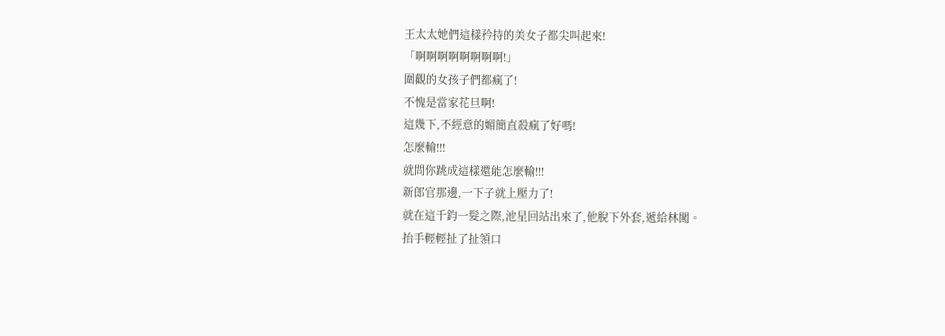王太太她們這樣矜持的美女子都尖叫起來!
「啊啊啊啊啊啊啊啊!」
圍觀的女孩子們都瘋了!
不愧是當家花旦啊!
這幾下,不經意的媚簡直殺瘋了好嗎!
怎麼輸!!!
就問你跳成這樣還能怎麼輸!!!
新郎官那邊,一下子就上壓力了!
就在這千鈞一髮之際,池星回站出來了,他脫下外套,遞給林闖。
抬手輕輕扯了扯領口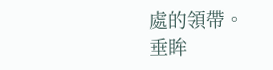處的領帶。
垂眸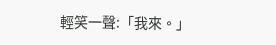輕笑一聲:「我來。」